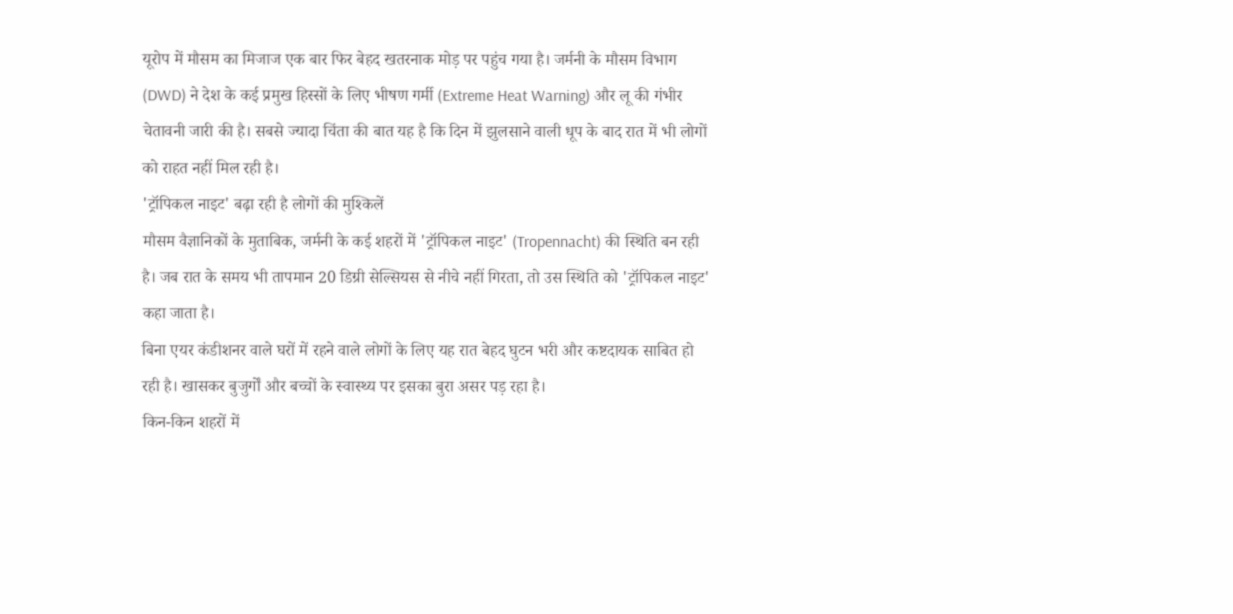यूरोप में मौसम का मिजाज एक बार फिर बेहद खतरनाक मोड़ पर पहुंच गया है। जर्मनी के मौसम विभाग (DWD) ने देश के कई प्रमुख हिस्सों के लिए भीषण गर्मी (Extreme Heat Warning) और लू की गंभीर चेतावनी जारी की है। सबसे ज्यादा चिंता की बात यह है कि दिन में झुलसाने वाली धूप के बाद रात में भी लोगों को राहत नहीं मिल रही है।
'ट्रॉपिकल नाइट' बढ़ा रही है लोगों की मुश्किलें
मौसम वैज्ञानिकों के मुताबिक, जर्मनी के कई शहरों में 'ट्रॉपिकल नाइट' (Tropennacht) की स्थिति बन रही है। जब रात के समय भी तापमान 20 डिग्री सेल्सियस से नीचे नहीं गिरता, तो उस स्थिति को 'ट्रॉपिकल नाइट' कहा जाता है।
बिना एयर कंडीशनर वाले घरों में रहने वाले लोगों के लिए यह रात बेहद घुटन भरी और कष्टदायक साबित हो रही है। खासकर बुजुर्गों और बच्चों के स्वास्थ्य पर इसका बुरा असर पड़ रहा है।
किन-किन शहरों में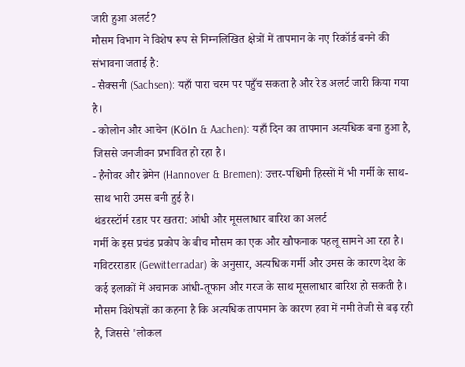जारी हुआ अलर्ट?
मौसम विभाग ने विशेष रूप से निम्नलिखित क्षेत्रों में तापमान के नए रिकॉर्ड बनने की संभावना जताई है:
- सैक्सनी (Sachsen): यहाँ पारा चरम पर पहुँच सकता है और रेड अलर्ट जारी किया गया है।
- कोलोन और आचेन (Köln & Aachen): यहाँ दिन का तापमान अत्यधिक बना हुआ है, जिससे जनजीवन प्रभावित हो रहा है।
- हैनोवर और ब्रेमेन (Hannover & Bremen): उत्तर-पश्चिमी हिस्सों में भी गर्मी के साथ-साथ भारी उमस बनी हुई है।
थंडरस्टॉर्म रडार पर खतरा: आंधी और मूसलाधार बारिश का अलर्ट
गर्मी के इस प्रचंड प्रकोप के बीच मौसम का एक और खौफनाक पहलू सामने आ रहा है। गविटरराडार (Gewitterradar) के अनुसार, अत्यधिक गर्मी और उमस के कारण देश के कई इलाकों में अचानक आंधी-तूफान और गरज के साथ मूसलाधार बारिश हो सकती है।
मौसम विशेषज्ञों का कहना है कि अत्यधिक तापमान के कारण हवा में नमी तेजी से बढ़ रही है, जिससे 'लोकल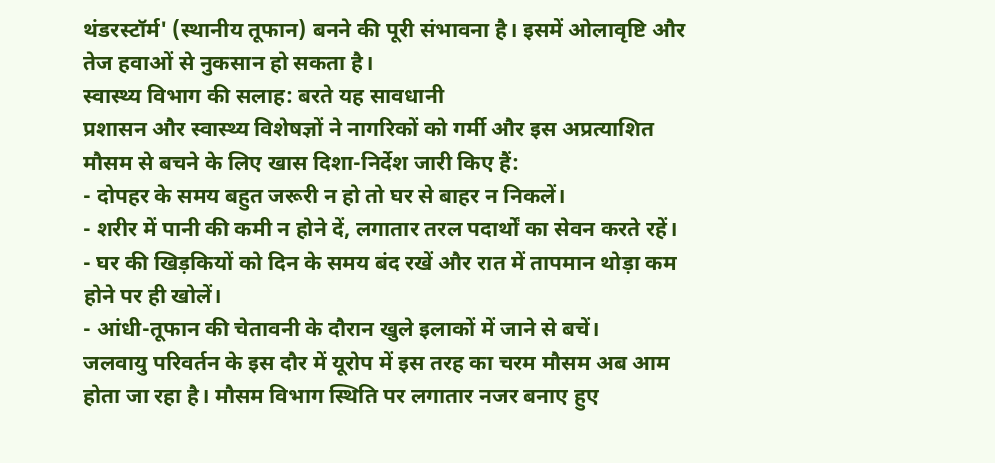थंडरस्टॉर्म' (स्थानीय तूफान) बनने की पूरी संभावना है। इसमें ओलावृष्टि और तेज हवाओं से नुकसान हो सकता है।
स्वास्थ्य विभाग की सलाह: बरते यह सावधानी
प्रशासन और स्वास्थ्य विशेषज्ञों ने नागरिकों को गर्मी और इस अप्रत्याशित मौसम से बचने के लिए खास दिशा-निर्देश जारी किए हैं:
- दोपहर के समय बहुत जरूरी न हो तो घर से बाहर न निकलें।
- शरीर में पानी की कमी न होने दें, लगातार तरल पदार्थों का सेवन करते रहें।
- घर की खिड़कियों को दिन के समय बंद रखें और रात में तापमान थोड़ा कम होने पर ही खोलें।
- आंधी-तूफान की चेतावनी के दौरान खुले इलाकों में जाने से बचें।
जलवायु परिवर्तन के इस दौर में यूरोप में इस तरह का चरम मौसम अब आम होता जा रहा है। मौसम विभाग स्थिति पर लगातार नजर बनाए हुए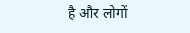है और लोगों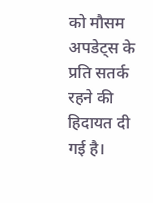को मौसम अपडेट्स के प्रति सतर्क रहने की हिदायत दी गई है।